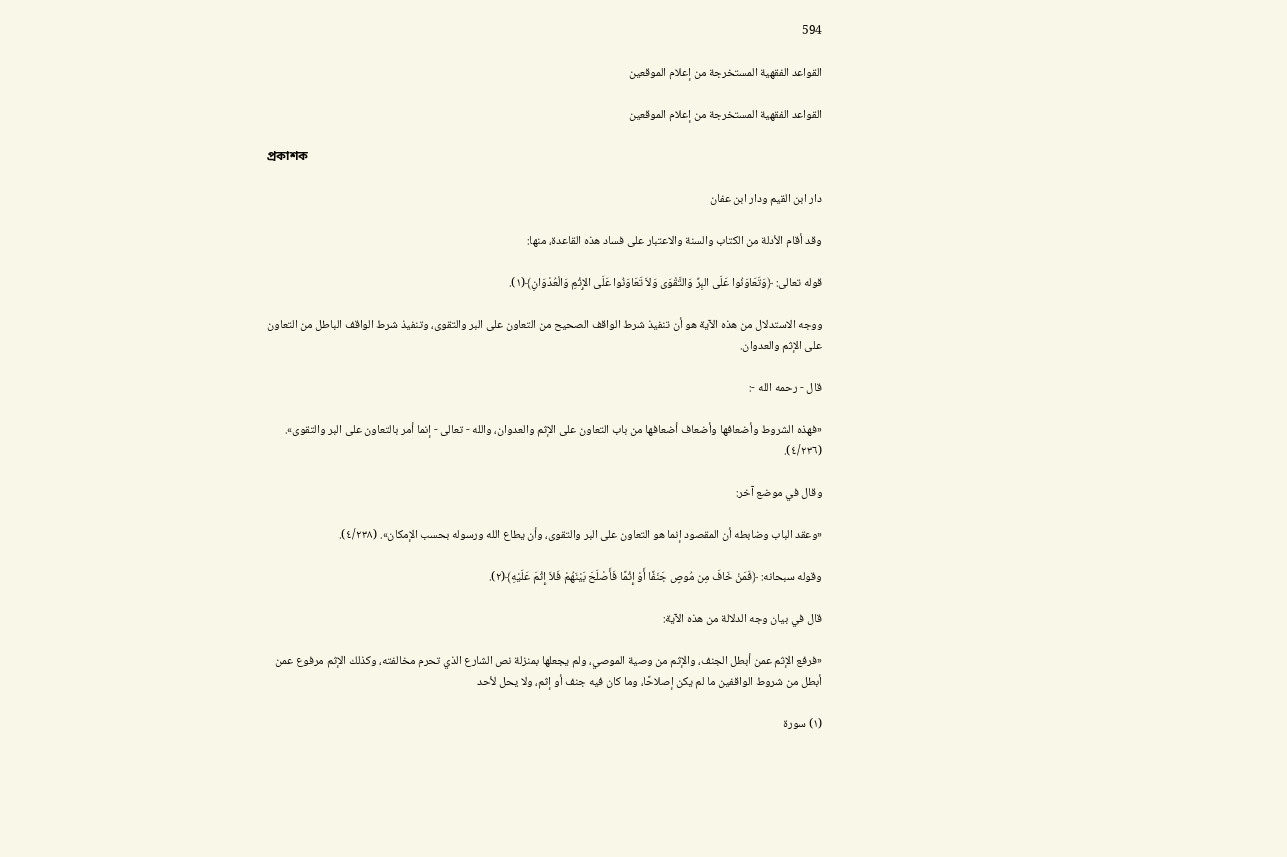594

القواعد الفقهية المستخرجة من إعلام الموقعين

القواعد الفقهية المستخرجة من إعلام الموقعين

প্রকাশক

دار ابن القيم ودار ابن عفان

وقد أقام الأدلة من الكتاب والسنة والاعتبار على فساد هذه القاعدة، منها:

قوله تعالى: ﴿وَتَعَاوَنُوا عَلَى البِرِّ وَالتَّقْوَى وَلاَ تَعَاوَنُوا عَلَى الإِثْمِ وَالْعُدْوَانِ﴾(١).

ووجه الاستدلال من هذه الآية هو أن تنفيذ شرط الواقف الصحيح من التعاون على البر والتقوى، وتنفيذ شرط الواقف الباطل من التعاون على الإثم والعدوان.

قال - رحمه الله -:

«فهذه الشروط وأضعافها وأضعاف أضعافها من باب التعاون على الإثم والعدوان، والله - تعالى - إنما أمر بالتعاون على البر والتقوى». (٤/٢٣٦).

وقال في موضع آخر:

«وعقد الباب وضابطه أن المقصود إنما هو التعاون على البر والتقوى، وأن يطاع الله ورسوله بحسب الإمكان». (٤/٢٣٨).

وقوله سبحانه: ﴿فَمَنْ خَافَ مِن مُوصٍ جَنَفًا أَوْ إِثْمًا فَأَصْلَحَ بَيْنَهُمْ فَلاَ إِثْمَ عَلَيْهِ﴾(٢).

قال في بيان وجه الدلالة من هذه الآية:

«فرفع الإثم عمن أبطل الجنف، والإثم من وصية الموصي، ولم يجعلها بمنزلة نص الشارع الذي تحرم مخالفته، وكذلك الإثم مرفوع عمن أبطل من شروط الواقفين ما لم يكن إصلاحًا، وما كان فيه جنف أو إثم، ولا يحل لأحد

(١) سورة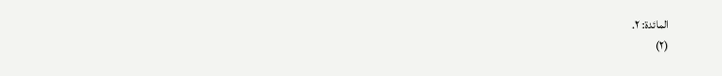المائدة: ٢.
(٢)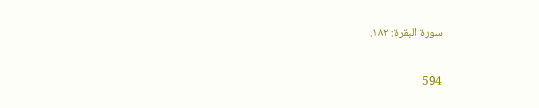سورة البقرة: ١٨٢.

594